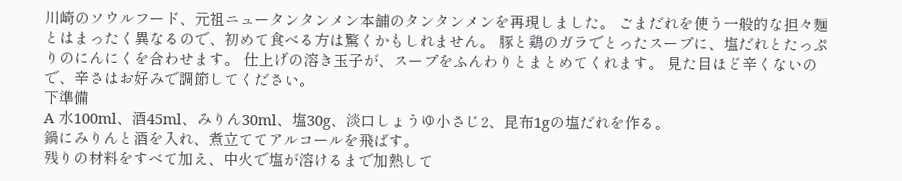川崎のソウルフード、元祖ニュータンタンメン本舗のタンタンメンを再現しました。 ごまだれを使う一般的な担々麺とはまったく異なるので、初めて食べる方は驚くかもしれません。 豚と鶏のガラでとったスープに、塩だれとたっぷりのにんにくを合わせます。 仕上げの溶き玉子が、スープをふんわりとまとめてくれます。 見た目ほど辛くないので、辛さはお好みで調節してください。
下準備
A 水100ml、酒45ml、みりん30ml、塩30g、淡口しょうゆ小さじ2、昆布1gの塩だれを作る。
鍋にみりんと酒を入れ、煮立ててアルコールを飛ばす。
残りの材料をすべて加え、中火で塩が溶けるまで加熱して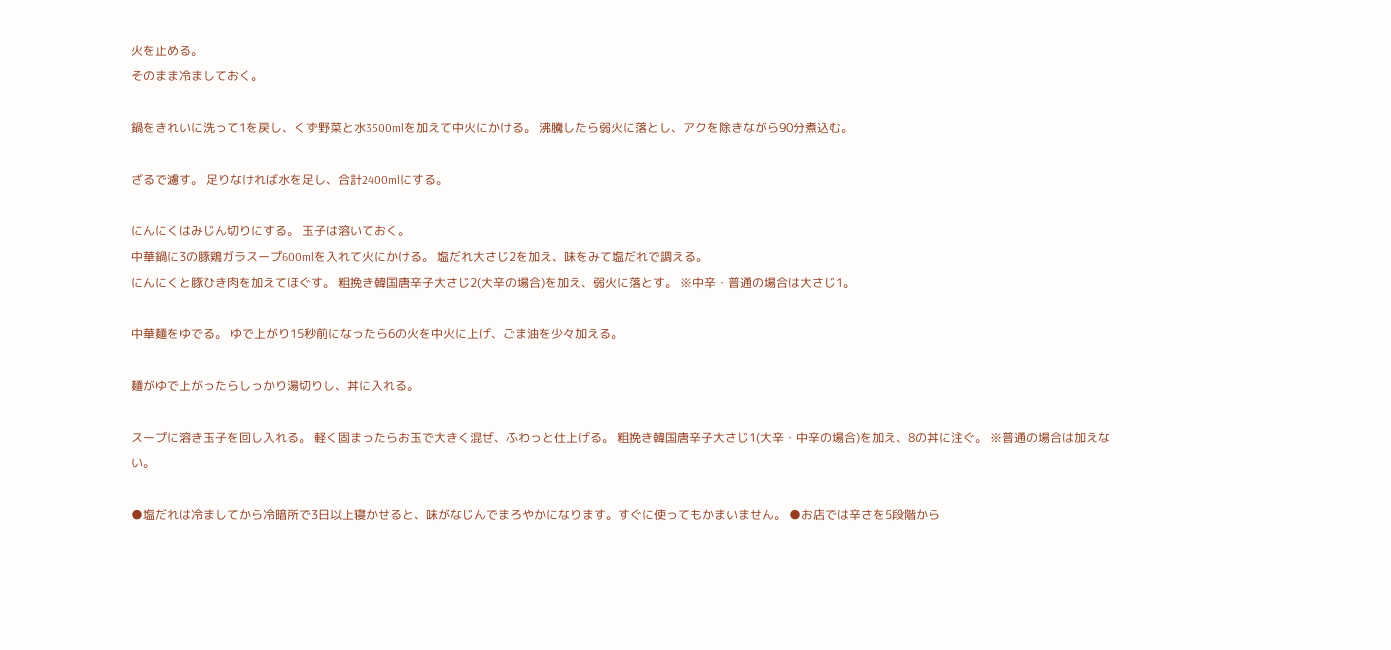火を止める。
そのまま冷ましておく。

鍋をきれいに洗って1を戻し、くず野菜と水3500mlを加えて中火にかける。 沸騰したら弱火に落とし、アクを除きながら90分煮込む。

ざるで濾す。 足りなければ水を足し、合計2400mlにする。

にんにくはみじん切りにする。 玉子は溶いておく。
中華鍋に3の豚鶏ガラスープ600mlを入れて火にかける。 塩だれ大さじ2を加え、味をみて塩だれで調える。
にんにくと豚ひき肉を加えてほぐす。 粗挽き韓国唐辛子大さじ2(大辛の場合)を加え、弱火に落とす。 ※中辛・普通の場合は大さじ1。

中華麺をゆでる。 ゆで上がり15秒前になったら6の火を中火に上げ、ごま油を少々加える。

麺がゆで上がったらしっかり湯切りし、丼に入れる。

スープに溶き玉子を回し入れる。 軽く固まったらお玉で大きく混ぜ、ふわっと仕上げる。 粗挽き韓国唐辛子大さじ1(大辛・中辛の場合)を加え、8の丼に注ぐ。 ※普通の場合は加えない。

●塩だれは冷ましてから冷暗所で3日以上寝かせると、味がなじんでまろやかになります。すぐに使ってもかまいません。 ●お店では辛さを5段階から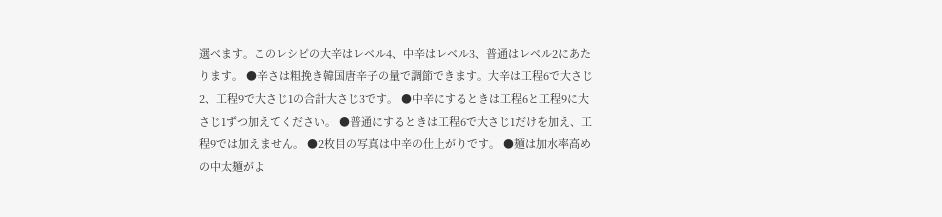選べます。このレシピの大辛はレベル4、中辛はレベル3、普通はレベル2にあたります。 ●辛さは粗挽き韓国唐辛子の量で調節できます。大辛は工程6で大さじ2、工程9で大さじ1の合計大さじ3です。 ●中辛にするときは工程6と工程9に大さじ1ずつ加えてください。 ●普通にするときは工程6で大さじ1だけを加え、工程9では加えません。 ●2枚目の写真は中辛の仕上がりです。 ●麺は加水率高めの中太麺がよ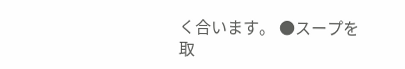く合います。 ●スープを取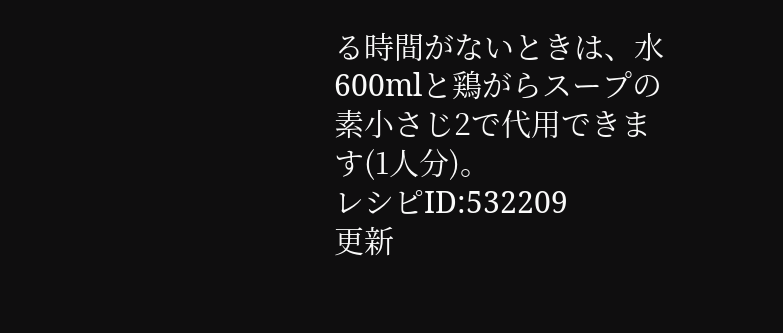る時間がないときは、水600mlと鶏がらスープの素小さじ2で代用できます(1人分)。
レシピID:532209
更新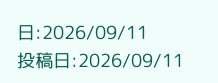日:2026/09/11
投稿日:2026/09/11